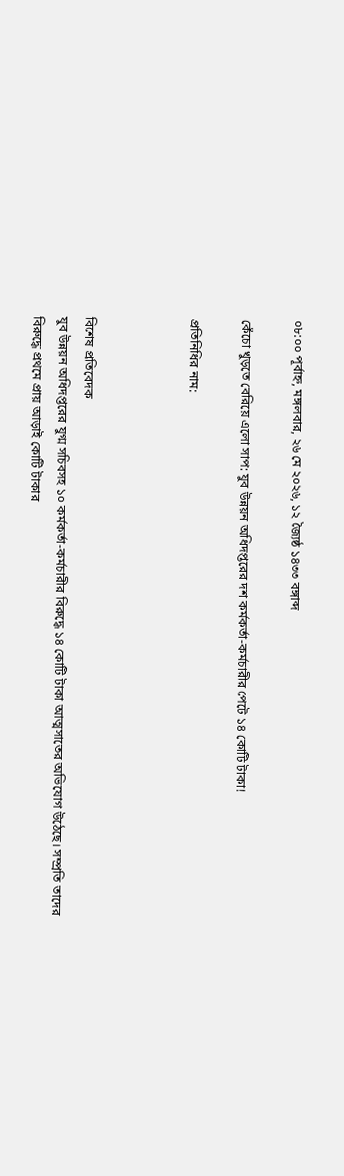০৮:০০ পূর্বাহ্ন, মঙ্গলবার, ২৬ মে ২০২৬, ১২ জ্যৈষ্ঠ ১৪৩৩ বঙ্গাব্দ

কেঁচো খুড়তে বেরিয়ে এলো সাপ: যুব উন্নয়ন অধিদপ্তরের দশ কর্মকর্তা-কর্মচারীর পেটে ১৪ কোটি টাকা!

প্রতিনিধির নাম:



বিশেষ প্রতিবেদক
যুব উন্নয়ন অধিদপ্তরের যুগ্ম সচিবসহ ১০ কর্মকর্তা-কর্মচারীর বিরুদ্ধে ১৪ কোটি টাকা আত্মসাতের অভিযোগ উঠেছে। সম্প্রতি তাদের বিরুদ্ধে প্রথমে প্রায় আড়াই কোটি টাকার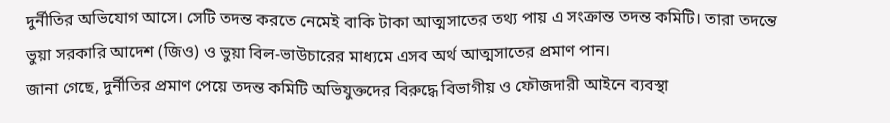দুর্নীতির অভিযোগ আসে। সেটি তদন্ত করতে নেমেই বাকি টাকা আত্মসাতের তথ্য পায় এ সংক্রান্ত তদন্ত কমিটি। তারা তদন্তে ভুয়া সরকারি আদেশ (জিও) ও ভুয়া বিল-ভাউচারের মাধ্যমে এসব অর্থ আত্মসাতের প্রমাণ পান।
জানা গেছে, দুর্নীতির প্রমাণ পেয়ে তদন্ত কমিটি অভিযুক্তদের বিরুদ্ধে বিভাগীয় ও ফৌজদারী আইনে ব্যবস্থা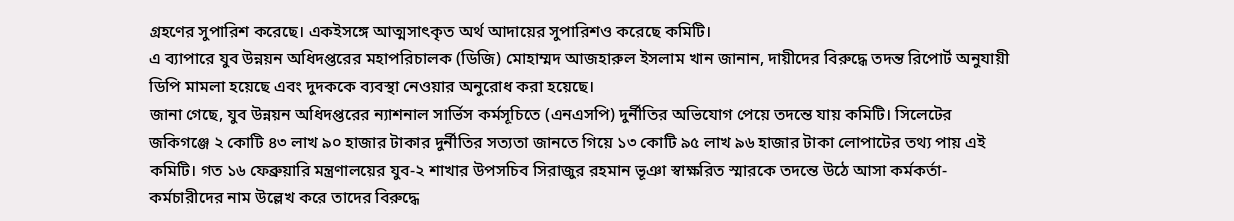গ্রহণের সুপারিশ করেছে। একইসঙ্গে আত্মসাৎকৃত অর্থ আদায়ের সুপারিশও করেছে কমিটি।
এ ব্যাপারে যুব উন্নয়ন অধিদপ্তরের মহাপরিচালক (ডিজি) মোহাম্মদ আজহারুল ইসলাম খান জানান, দায়ীদের বিরুদ্ধে তদন্ত রিপোর্ট অনুযায়ী ডিপি মামলা হয়েছে এবং দুদককে ব্যবস্থা নেওয়ার অনুরোধ করা হয়েছে।
জানা গেছে, যুব উন্নয়ন অধিদপ্তরের ন্যাশনাল সার্ভিস কর্মসূচিতে (এনএসপি) দুর্নীতির অভিযোগ পেয়ে তদন্তে যায় কমিটি। সিলেটের জকিগঞ্জে ২ কোটি ৪৩ লাখ ৯০ হাজার টাকার দুর্নীতির সত্যতা জানতে গিয়ে ১৩ কোটি ৯৫ লাখ ৯৬ হাজার টাকা লোপাটের তথ্য পায় এই কমিটি। গত ১৬ ফেব্রুয়ারি মন্ত্রণালয়ের যুব-২ শাখার উপসচিব সিরাজুর রহমান ভূঞা স্বাক্ষরিত স্মারকে তদন্তে উঠে আসা কর্মকর্তা-কর্মচারীদের নাম উল্লেখ করে তাদের বিরুদ্ধে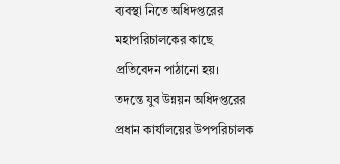ব্যবস্থা নিতে অধিদপ্তরের মহাপরিচালকের কাছে প্রতিবেদন পাঠানো হয়।
তদন্তে যুব উন্নয়ন অধিদপ্তরের প্রধান কার্যালয়ের উপপরিচালক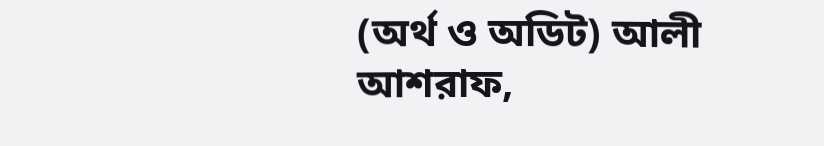(অর্থ ও অডিট) আলী আশরাফ,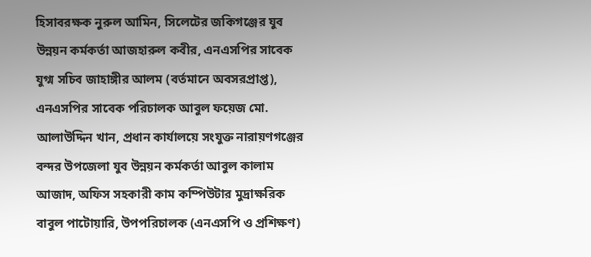হিসাবরক্ষক নুরুল আমিন, সিলেটের জকিগঞ্জের যুব উন্নয়ন কর্মকর্তা আজহারুল কবীর, এনএসপির সাবেক যুগ্ম সচিব জাহাঙ্গীর আলম (বর্তমানে অবসরপ্রাপ্ত), এনএসপির সাবেক পরিচালক আবুল ফয়েজ মো. আলাউদ্দিন খান, প্রধান কার্যালয়ে সংযুক্ত নারায়ণগঞ্জের বন্দর উপজেলা যুব উন্নয়ন কর্মকর্তা আবুল কালাম আজাদ, অফিস সহকারী কাম কম্পিউটার মুদ্রাক্ষরিক বাবুল পাটোয়ারি, উপপরিচালক (এনএসপি ও প্রশিক্ষণ)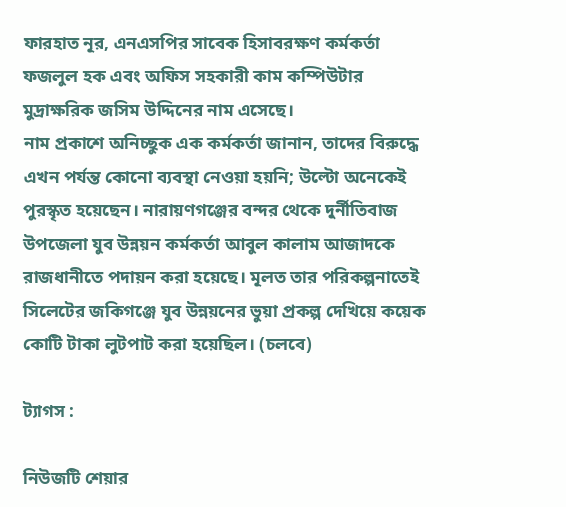ফারহাত নূর, এনএসপির সাবেক হিসাবরক্ষণ কর্মকর্তা ফজলুল হক এবং অফিস সহকারী কাম কম্পিউটার মুদ্রাক্ষরিক জসিম উদ্দিনের নাম এসেছে।
নাম প্রকাশে অনিচ্ছুক এক কর্মকর্তা জানান, তাদের বিরুদ্ধে এখন পর্যন্ত কোনো ব্যবস্থা নেওয়া হয়নি; উল্টো অনেকেই পুরস্কৃত হয়েছেন। নারায়ণগঞ্জের বন্দর থেকে দুর্নীতিবাজ উপজেলা যুব উন্নয়ন কর্মকর্তা আবুল কালাম আজাদকে রাজধানীতে পদায়ন করা হয়েছে। মূলত তার পরিকল্পনাতেই সিলেটের জকিগঞ্জে যুব উন্নয়নের ভুয়া প্রকল্প দেখিয়ে কয়েক কোটি টাকা লুটপাট করা হয়েছিল। (চলবে)

ট্যাগস :

নিউজটি শেয়ার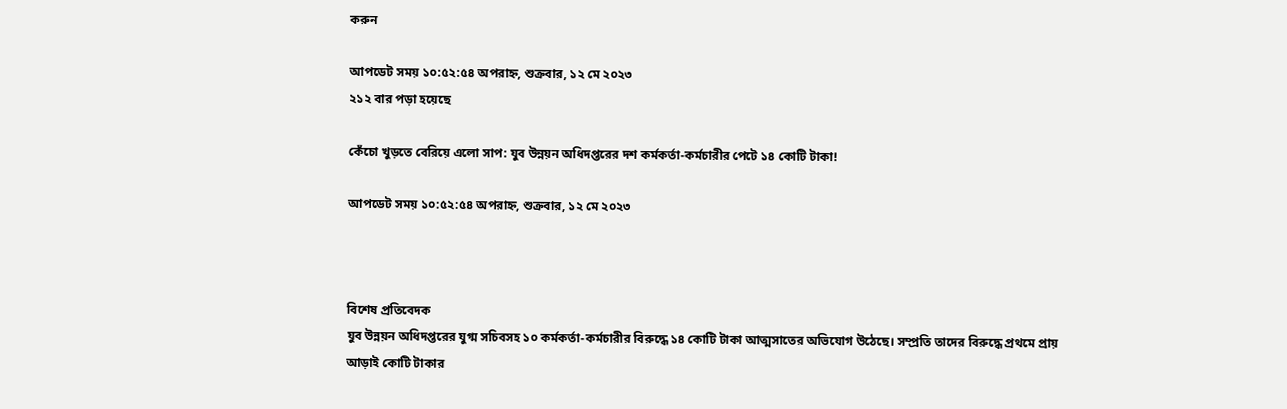করুন

আপডেট সময় ১০:৫২:৫৪ অপরাহ্ন, শুক্রবার, ১২ মে ২০২৩
২১২ বার পড়া হয়েছে

কেঁচো খুড়তে বেরিয়ে এলো সাপ: যুব উন্নয়ন অধিদপ্তরের দশ কর্মকর্তা-কর্মচারীর পেটে ১৪ কোটি টাকা!

আপডেট সময় ১০:৫২:৫৪ অপরাহ্ন, শুক্রবার, ১২ মে ২০২৩



বিশেষ প্রতিবেদক
যুব উন্নয়ন অধিদপ্তরের যুগ্ম সচিবসহ ১০ কর্মকর্তা-কর্মচারীর বিরুদ্ধে ১৪ কোটি টাকা আত্মসাতের অভিযোগ উঠেছে। সম্প্রতি তাদের বিরুদ্ধে প্রথমে প্রায় আড়াই কোটি টাকার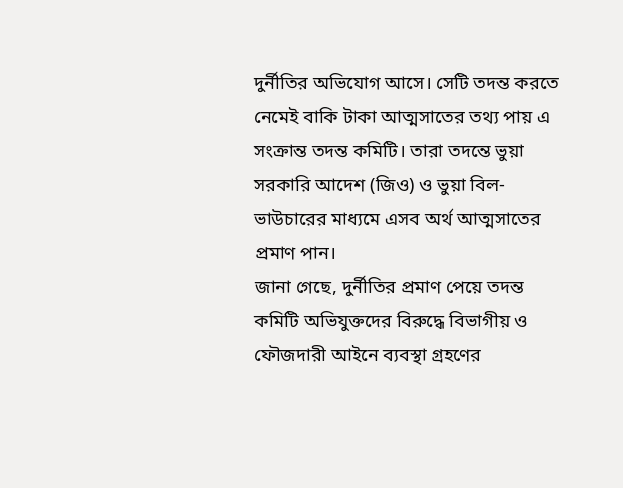দুর্নীতির অভিযোগ আসে। সেটি তদন্ত করতে নেমেই বাকি টাকা আত্মসাতের তথ্য পায় এ সংক্রান্ত তদন্ত কমিটি। তারা তদন্তে ভুয়া সরকারি আদেশ (জিও) ও ভুয়া বিল-ভাউচারের মাধ্যমে এসব অর্থ আত্মসাতের প্রমাণ পান।
জানা গেছে, দুর্নীতির প্রমাণ পেয়ে তদন্ত কমিটি অভিযুক্তদের বিরুদ্ধে বিভাগীয় ও ফৌজদারী আইনে ব্যবস্থা গ্রহণের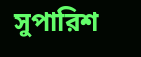সুপারিশ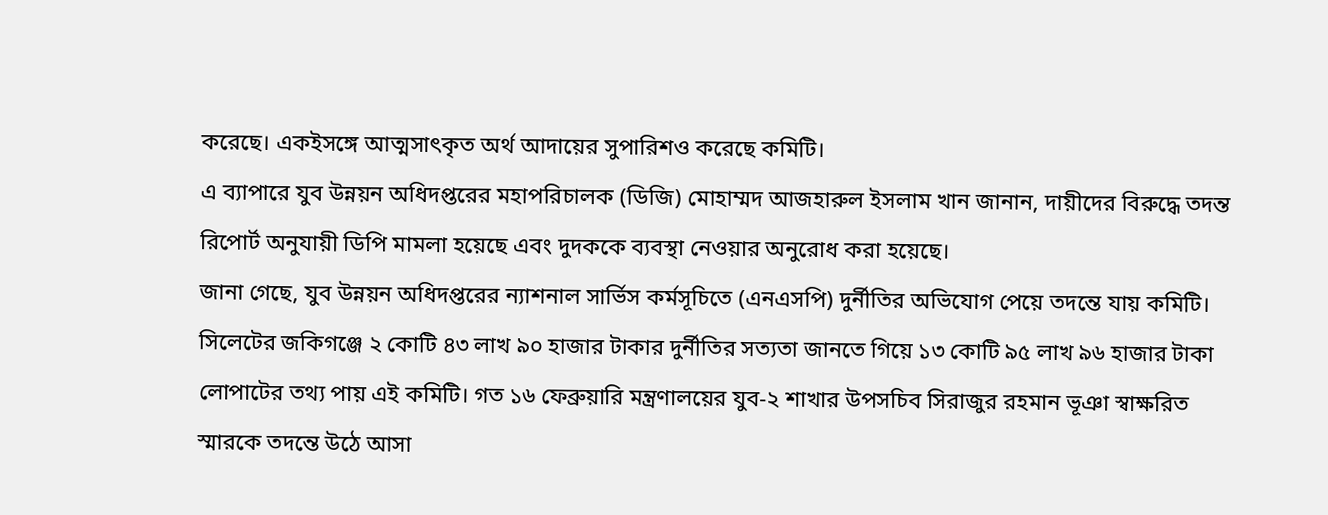করেছে। একইসঙ্গে আত্মসাৎকৃত অর্থ আদায়ের সুপারিশও করেছে কমিটি।
এ ব্যাপারে যুব উন্নয়ন অধিদপ্তরের মহাপরিচালক (ডিজি) মোহাম্মদ আজহারুল ইসলাম খান জানান, দায়ীদের বিরুদ্ধে তদন্ত রিপোর্ট অনুযায়ী ডিপি মামলা হয়েছে এবং দুদককে ব্যবস্থা নেওয়ার অনুরোধ করা হয়েছে।
জানা গেছে, যুব উন্নয়ন অধিদপ্তরের ন্যাশনাল সার্ভিস কর্মসূচিতে (এনএসপি) দুর্নীতির অভিযোগ পেয়ে তদন্তে যায় কমিটি। সিলেটের জকিগঞ্জে ২ কোটি ৪৩ লাখ ৯০ হাজার টাকার দুর্নীতির সত্যতা জানতে গিয়ে ১৩ কোটি ৯৫ লাখ ৯৬ হাজার টাকা লোপাটের তথ্য পায় এই কমিটি। গত ১৬ ফেব্রুয়ারি মন্ত্রণালয়ের যুব-২ শাখার উপসচিব সিরাজুর রহমান ভূঞা স্বাক্ষরিত স্মারকে তদন্তে উঠে আসা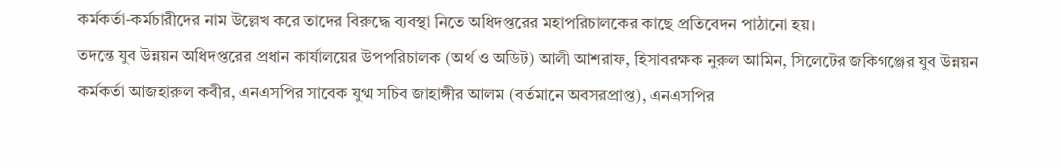কর্মকর্তা-কর্মচারীদের নাম উল্লেখ করে তাদের বিরুদ্ধে ব্যবস্থা নিতে অধিদপ্তরের মহাপরিচালকের কাছে প্রতিবেদন পাঠানো হয়।
তদন্তে যুব উন্নয়ন অধিদপ্তরের প্রধান কার্যালয়ের উপপরিচালক (অর্থ ও অডিট) আলী আশরাফ, হিসাবরক্ষক নুরুল আমিন, সিলেটের জকিগঞ্জের যুব উন্নয়ন কর্মকর্তা আজহারুল কবীর, এনএসপির সাবেক যুগ্ম সচিব জাহাঙ্গীর আলম (বর্তমানে অবসরপ্রাপ্ত), এনএসপির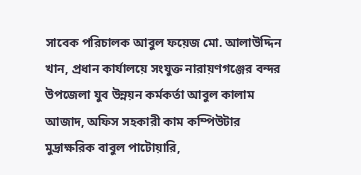সাবেক পরিচালক আবুল ফয়েজ মো. আলাউদ্দিন খান, প্রধান কার্যালয়ে সংযুক্ত নারায়ণগঞ্জের বন্দর উপজেলা যুব উন্নয়ন কর্মকর্তা আবুল কালাম আজাদ, অফিস সহকারী কাম কম্পিউটার মুদ্রাক্ষরিক বাবুল পাটোয়ারি,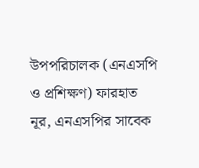উপপরিচালক (এনএসপি ও প্রশিক্ষণ) ফারহাত নূর, এনএসপির সাবেক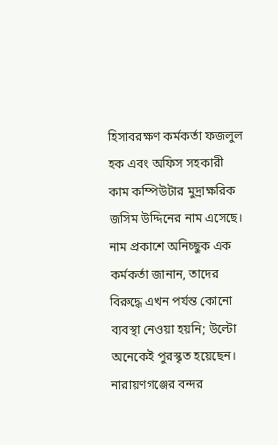হিসাবরক্ষণ কর্মকর্তা ফজলুল হক এবং অফিস সহকারী কাম কম্পিউটার মুদ্রাক্ষরিক জসিম উদ্দিনের নাম এসেছে।
নাম প্রকাশে অনিচ্ছুক এক কর্মকর্তা জানান, তাদের বিরুদ্ধে এখন পর্যন্ত কোনো ব্যবস্থা নেওয়া হয়নি; উল্টো অনেকেই পুরস্কৃত হয়েছেন। নারায়ণগঞ্জের বন্দর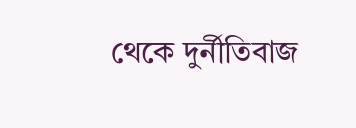থেকে দুর্নীতিবাজ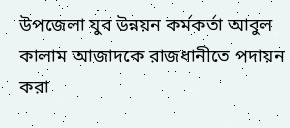উপজেলা যুব উন্নয়ন কর্মকর্তা আবুল কালাম আজাদকে রাজধানীতে পদায়ন করা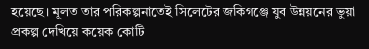হয়েছে। মূলত তার পরিকল্পনাতেই সিলেটের জকিগঞ্জে যুব উন্নয়নের ভুয়া প্রকল্প দেখিয়ে কয়েক কোটি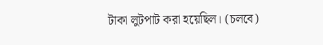টাকা লুটপাট করা হয়েছিল। (চলবে)